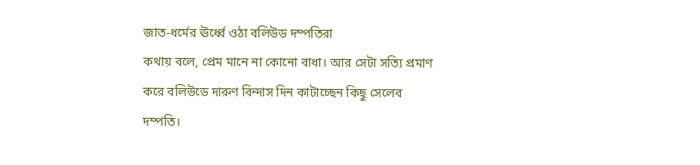জাত-ধর্মের ঊর্ধ্বে ওঠা বলিউড দম্পতিরা
কথায় বলে, প্রেম মানে না কোনো বাধা। আর সেটা সত্যি প্রমাণ করে বলিউডে দারুণ বিন্দাস দিন কাটাচ্ছেন কিছু সেলেব দম্পতি।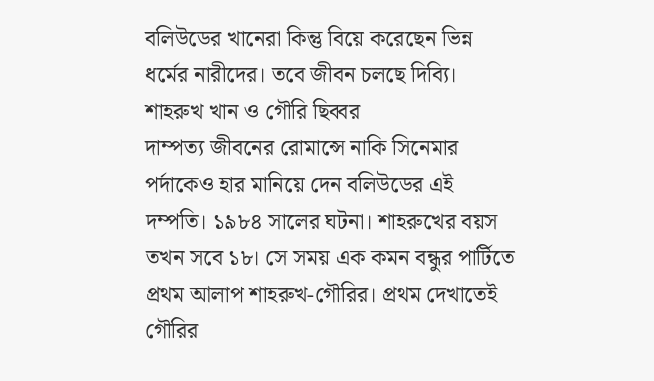বলিউডের খানেরা কিন্তু বিয়ে করেছেন ভিন্ন ধর্মের নারীদের। তবে জীবন চলছে দিব্যি।
শাহরুখ খান ও গৌরি ছিব্বর
দাম্পত্য জীবনের রোমান্সে নাকি সিনেমার পর্দাকেও হার মানিয়ে দেন বলিউডের এই দম্পতি। ১৯৮৪ সালের ঘটনা। শাহরুখের বয়স তখন সবে ১৮। সে সময় এক কমন বন্ধুর পার্টিতে প্রথম আলাপ শাহরুখ-গৌরির। প্রথম দেখাতেই গৌরির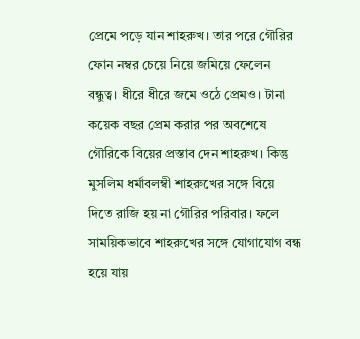প্রেমে পড়ে যান শাহরুখ। তার পরে গৌরির ফোন নম্বর চেয়ে নিয়ে জমিয়ে ফেলেন বন্ধুত্ব। ধীরে ধীরে জমে ওঠে প্রেমও। টানা কয়েক বছর প্রেম করার পর অবশেষে গৌরিকে বিয়ের প্রস্তাব দেন শাহরুখ। কিন্তু মুসলিম ধর্মাবলম্বী শাহরুখের সঙ্গে বিয়ে দিতে রাজি হয় না গৌরির পরিবার। ফলে সাময়িকভাবে শাহরুখের সঙ্গে যোগাযোগ বন্ধ হয়ে যায়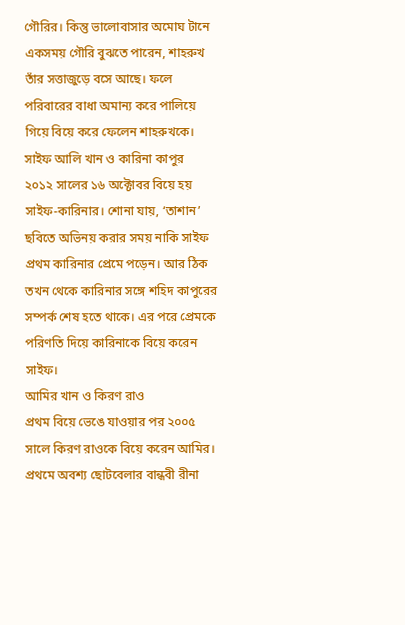গৌরির। কিন্তু ভালোবাসার অমোঘ টানে একসময় গৌরি বুঝতে পারেন, শাহরুখ তাঁর সত্তাজুড়ে বসে আছে। ফলে পরিবারের বাধা অমান্য করে পালিয়ে গিয়ে বিয়ে করে ফেলেন শাহরুখকে।
সাইফ আলি খান ও কারিনা কাপুর
২০১২ সালের ১৬ অক্টোবর বিয়ে হয় সাইফ-কারিনার। শোনা যায়, ‘তাশান’ ছবিতে অভিনয় করার সময় নাকি সাইফ প্রথম কারিনার প্রেমে পড়েন। আর ঠিক তখন থেকে কারিনার সঙ্গে শহিদ কাপুরের সম্পর্ক শেষ হতে থাকে। এর পরে প্রেমকে পরিণতি দিয়ে কারিনাকে বিয়ে করেন সাইফ।
আমির খান ও কিরণ রাও
প্রথম বিয়ে ভেঙে যাওয়ার পর ২০০৫ সালে কিরণ রাওকে বিয়ে করেন আমির। প্রথমে অবশ্য ছোটবেলার বান্ধবী রীনা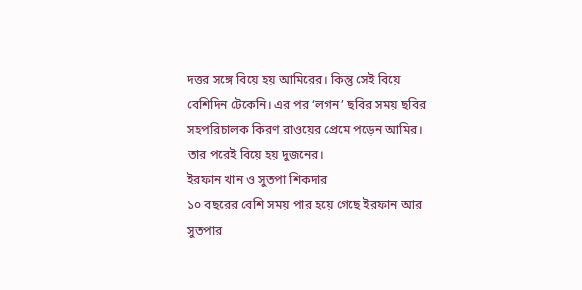দত্তর সঙ্গে বিয়ে হয় আমিরের। কিন্তু সেই বিয়ে বেশিদিন টেকেনি। এর পর ‘লগন’ ছবির সময় ছবির সহপরিচালক কিরণ রাওয়ের প্রেমে পড়েন আমির। তার পরেই বিয়ে হয় দুজনের।
ইরফান খান ও সুতপা শিকদার
১০ বছরের বেশি সময় পার হয়ে গেছে ইরফান আর সুতপার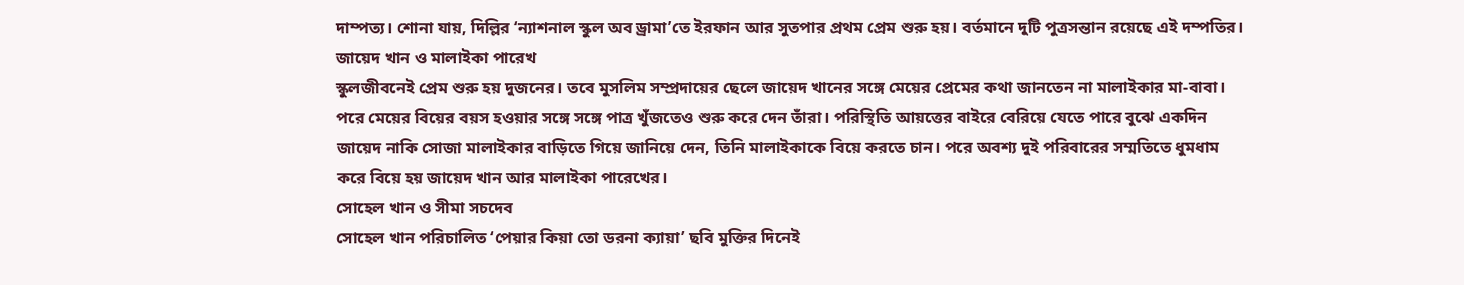দাম্পত্য। শোনা যায়, দিল্লির ‘ন্যাশনাল স্কুল অব ড্রামা’তে ইরফান আর সুতপার প্রথম প্রেম শুরু হয়। বর্তমানে দুটি পুত্রসন্তান রয়েছে এই দম্পতির।
জায়েদ খান ও মালাইকা পারেখ
স্কুলজীবনেই প্রেম শুরু হয় দুজনের। তবে মুসলিম সম্প্রদায়ের ছেলে জায়েদ খানের সঙ্গে মেয়ের প্রেমের কথা জানতেন না মালাইকার মা-বাবা। পরে মেয়ের বিয়ের বয়স হওয়ার সঙ্গে সঙ্গে পাত্র খুঁজতেও শুরু করে দেন তাঁরা। পরিস্থিতি আয়ত্তের বাইরে বেরিয়ে যেতে পারে বুঝে একদিন জায়েদ নাকি সোজা মালাইকার বাড়িতে গিয়ে জানিয়ে দেন, তিনি মালাইকাকে বিয়ে করতে চান। পরে অবশ্য দুই পরিবারের সম্মতিতে ধুমধাম করে বিয়ে হয় জায়েদ খান আর মালাইকা পারেখের।
সোহেল খান ও সীমা সচদেব
সোহেল খান পরিচালিত ‘পেয়ার কিয়া তো ডরনা ক্যায়া’ ছবি মুক্তির দিনেই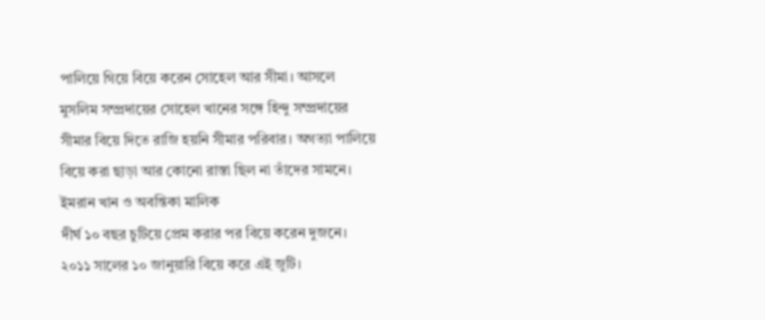পালিয়ে গিয়ে বিয়ে করেন সোহেল আর সীমা। আসলে মুসলিম সম্প্রদায়ের সোহেল খানের সঙ্গে হিন্দু সম্প্রদায়ের সীমার বিয়ে দিতে রাজি হয়নি সীমার পরিবার। অগত্যা পালিয়ে বিয়ে করা ছাড়া আর কোনো রাস্তা ছিল না তাঁদের সামনে।
ইমরান খান ও অবন্তিকা মালিক
দীর্ঘ ১০ বছর চুটিয়ে প্রেম করার পর বিয়ে করেন দুজনে। ২০১১ সালের ১০ জানুয়ারি বিয়ে করে এই জুটি।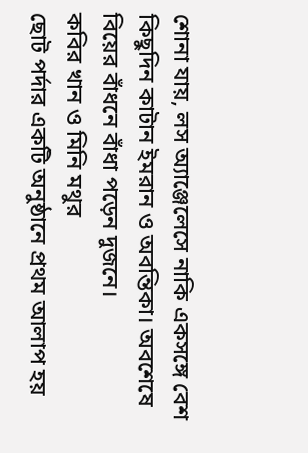শোনা যায়, লস অ্যাঞ্জেলেসে নাকি একসঙ্গে বেশ কিছুদিন কাটান ইমরান ও অবন্তিকা। অবশেষে বিয়ের বাঁধনে বাঁধা পড়েন দুজনে।
কবির খান ও মিনি মথুর
ছোট পর্দার একটি অনুষ্ঠানে প্রথম আলাপ হয়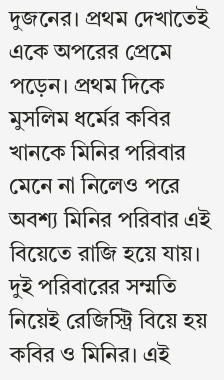দুজনের। প্রথম দেখাতেই একে অপরের প্রেমে পড়েন। প্রথম দিকে মুসলিম ধর্মের কবির খানকে মিনির পরিবার মেনে না নিলেও পরে অবশ্য মিনির পরিবার এই বিয়েতে রাজি হয়ে যায়। দুই পরিবারের সম্মতি নিয়েই রেজিস্ট্রি বিয়ে হয় কবির ও মিনির। এই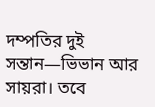দম্পতির দুই সন্তান—ভিভান আর সায়রা। তবে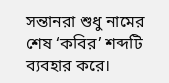সন্তানরা শুধু নামের শেষ ‘কবির’ শব্দটি ব্যবহার করে।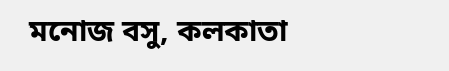মনোজ বসু, কলকাতা